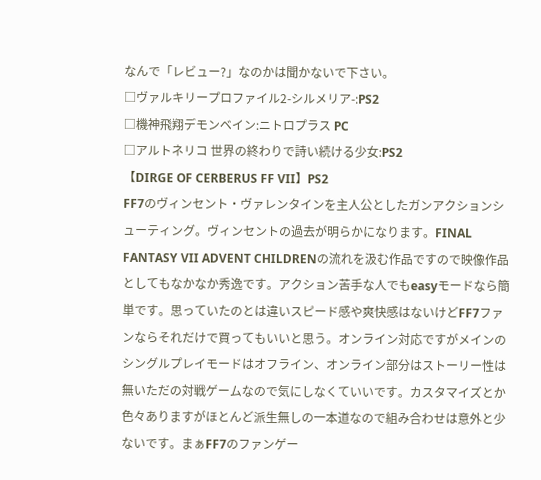なんで「レビュー?」なのかは聞かないで下さい。
□ヴァルキリープロファイル2-シルメリア-:PS2
□機神飛翔デモンベイン:ニトロプラス PC
□アルトネリコ 世界の終わりで詩い続ける少女:PS2
【DIRGE OF CERBERUS FF VII】PS2
FF7のヴィンセント・ヴァレンタインを主人公としたガンアクションシューティング。ヴィンセントの過去が明らかになります。FINAL FANTASY VII ADVENT CHILDRENの流れを汲む作品ですので映像作品としてもなかなか秀逸です。アクション苦手な人でもeasyモードなら簡単です。思っていたのとは違いスピード感や爽快感はないけどFF7ファンならそれだけで買ってもいいと思う。オンライン対応ですがメインのシングルプレイモードはオフライン、オンライン部分はストーリー性は無いただの対戦ゲームなので気にしなくていいです。カスタマイズとか色々ありますがほとんど派生無しの一本道なので組み合わせは意外と少ないです。まぁFF7のファンゲー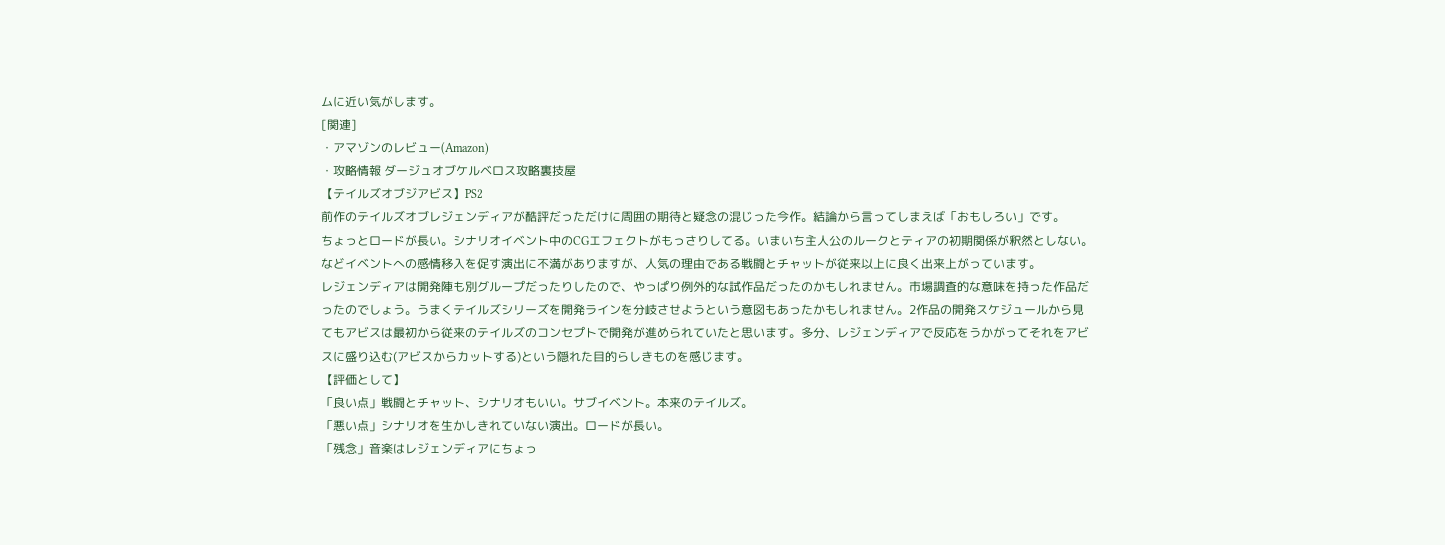ムに近い気がします。
[関連]
・アマゾンのレビュー(Amazon)
・攻略情報 ダージュオブケルベロス攻略裏技屋
【テイルズオブジアビス】PS2
前作のテイルズオブレジェンディアが酷評だっただけに周囲の期待と疑念の混じった今作。結論から言ってしまえば「おもしろい」です。
ちょっとロードが長い。シナリオイベント中のCGエフェクトがもっさりしてる。いまいち主人公のルークとティアの初期関係が釈然としない。などイベントへの感情移入を促す演出に不満がありますが、人気の理由である戦闘とチャットが従来以上に良く出来上がっています。
レジェンディアは開発陣も別グループだったりしたので、やっぱり例外的な試作品だったのかもしれません。市場調査的な意味を持った作品だったのでしょう。うまくテイルズシリーズを開発ラインを分岐させようという意図もあったかもしれません。2作品の開発スケジュールから見てもアビスは最初から従来のテイルズのコンセプトで開発が進められていたと思います。多分、レジェンディアで反応をうかがってそれをアビスに盛り込む(アビスからカットする)という隠れた目的らしきものを感じます。
【評価として】
「良い点」戦闘とチャット、シナリオもいい。サブイベント。本来のテイルズ。
「悪い点」シナリオを生かしきれていない演出。ロードが長い。
「残念」音楽はレジェンディアにちょっ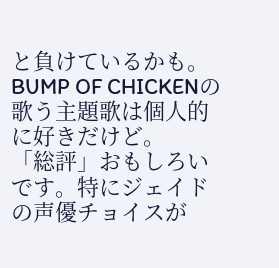と負けているかも。BUMP OF CHICKENの歌う主題歌は個人的に好きだけど。
「総評」おもしろいです。特にジェイドの声優チョイスが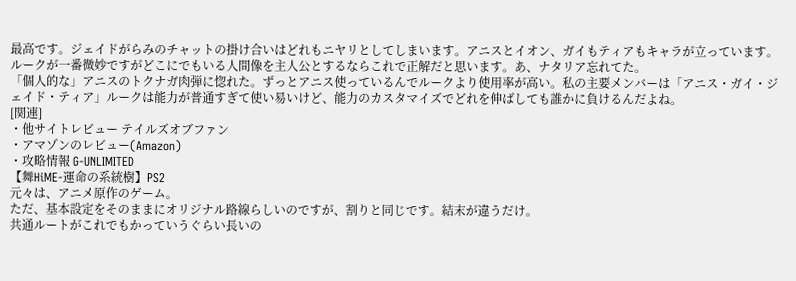最高です。ジェイドがらみのチャットの掛け合いはどれもニヤリとしてしまいます。アニスとイオン、ガイもティアもキャラが立っています。ルークが一番微妙ですがどこにでもいる人間像を主人公とするならこれで正解だと思います。あ、ナタリア忘れてた。
「個人的な」アニスのトクナガ肉弾に惚れた。ずっとアニス使っているんでルークより使用率が高い。私の主要メンバーは「アニス・ガイ・ジェイド・ティア」ルークは能力が普通すぎて使い易いけど、能力のカスタマイズでどれを伸ばしても誰かに負けるんだよね。
[関連]
・他サイトレビュー テイルズオブファン
・アマゾンのレビュー(Amazon)
・攻略情報 G-UNLIMITED
【舞HiME-運命の系統樹】PS2
元々は、アニメ原作のゲーム。
ただ、基本設定をそのままにオリジナル路線らしいのですが、割りと同じです。結末が違うだけ。
共通ルートがこれでもかっていうぐらい長いの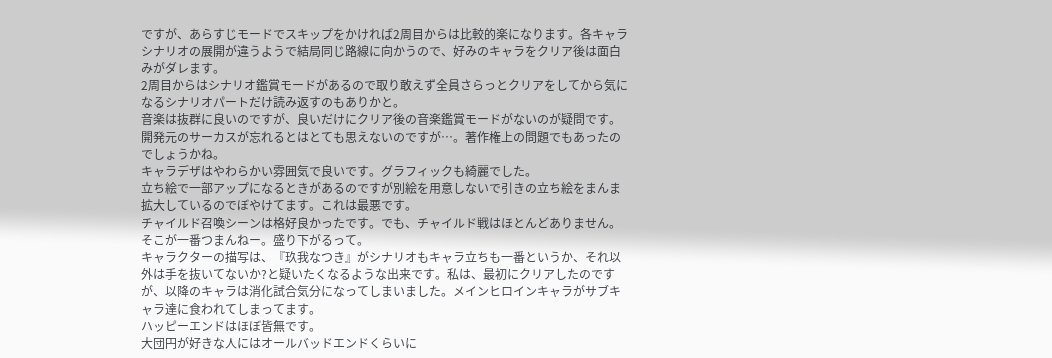ですが、あらすじモードでスキップをかければ2周目からは比較的楽になります。各キャラシナリオの展開が違うようで結局同じ路線に向かうので、好みのキャラをクリア後は面白みがダレます。
2周目からはシナリオ鑑賞モードがあるので取り敢えず全員さらっとクリアをしてから気になるシナリオパートだけ読み返すのもありかと。
音楽は抜群に良いのですが、良いだけにクリア後の音楽鑑賞モードがないのが疑問です。開発元のサーカスが忘れるとはとても思えないのですが…。著作権上の問題でもあったのでしょうかね。
キャラデザはやわらかい雰囲気で良いです。グラフィックも綺麗でした。
立ち絵で一部アップになるときがあるのですが別絵を用意しないで引きの立ち絵をまんま拡大しているのでぼやけてます。これは最悪です。
チャイルド召喚シーンは格好良かったです。でも、チャイルド戦はほとんどありません。そこが一番つまんねー。盛り下がるって。
キャラクターの描写は、『玖我なつき』がシナリオもキャラ立ちも一番というか、それ以外は手を抜いてないか?と疑いたくなるような出来です。私は、最初にクリアしたのですが、以降のキャラは消化試合気分になってしまいました。メインヒロインキャラがサブキャラ達に食われてしまってます。
ハッピーエンドはほぼ皆無です。
大団円が好きな人にはオールバッドエンドくらいに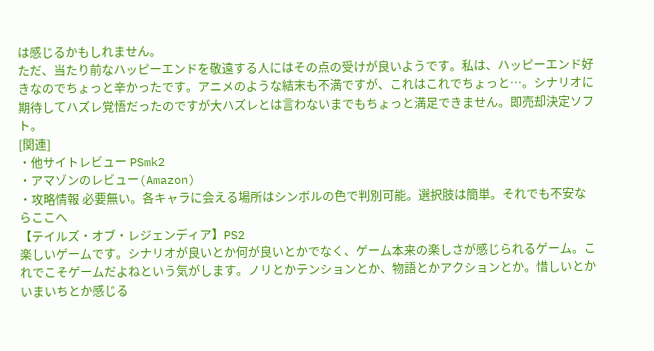は感じるかもしれません。
ただ、当たり前なハッピーエンドを敬遠する人にはその点の受けが良いようです。私は、ハッピーエンド好きなのでちょっと辛かったです。アニメのような結末も不満ですが、これはこれでちょっと…。シナリオに期待してハズレ覚悟だったのですが大ハズレとは言わないまでもちょっと満足できません。即売却決定ソフト。
[関連]
・他サイトレビュー PSmk2
・アマゾンのレビュー(Amazon)
・攻略情報 必要無い。各キャラに会える場所はシンボルの色で判別可能。選択肢は簡単。それでも不安ならここへ
【テイルズ・オブ・レジェンディア】PS2
楽しいゲームです。シナリオが良いとか何が良いとかでなく、ゲーム本来の楽しさが感じられるゲーム。これでこそゲームだよねという気がします。ノリとかテンションとか、物語とかアクションとか。惜しいとかいまいちとか感じる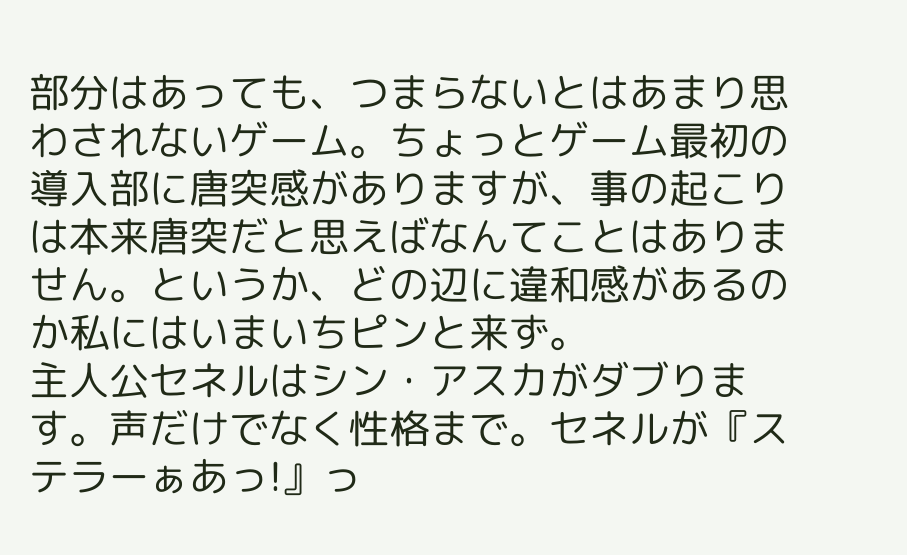部分はあっても、つまらないとはあまり思わされないゲーム。ちょっとゲーム最初の導入部に唐突感がありますが、事の起こりは本来唐突だと思えばなんてことはありません。というか、どの辺に違和感があるのか私にはいまいちピンと来ず。
主人公セネルはシン・アスカがダブります。声だけでなく性格まで。セネルが『ステラーぁあっ!』っ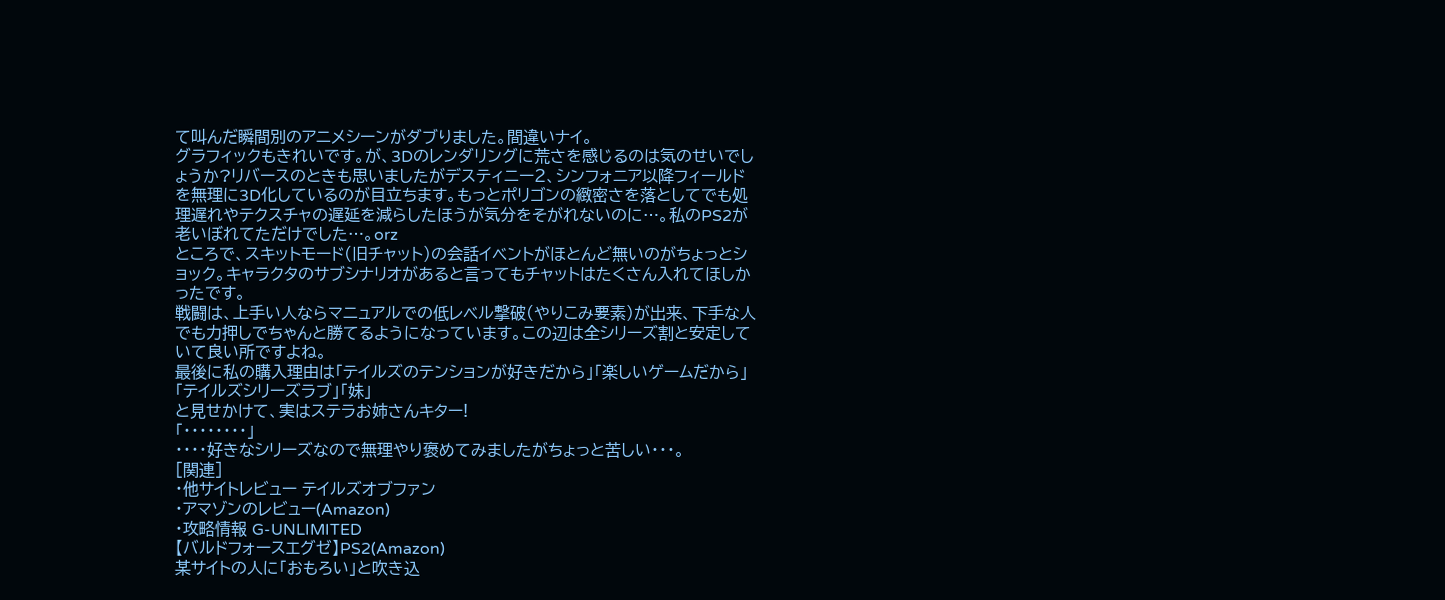て叫んだ瞬間別のアニメシーンがダブりました。間違いナイ。
グラフィックもきれいです。が、3Dのレンダリングに荒さを感じるのは気のせいでしょうか?リバースのときも思いましたがデスティニー2、シンフォニア以降フィールドを無理に3D化しているのが目立ちます。もっとポリゴンの緻密さを落としてでも処理遅れやテクスチャの遅延を減らしたほうが気分をそがれないのに…。私のPS2が老いぼれてただけでした…。orz
ところで、スキットモード(旧チャット)の会話イベントがほとんど無いのがちょっとショック。キャラクタのサブシナリオがあると言ってもチャットはたくさん入れてほしかったです。
戦闘は、上手い人ならマニュアルでの低レベル撃破(やりこみ要素)が出来、下手な人でも力押しでちゃんと勝てるようになっています。この辺は全シリーズ割と安定していて良い所ですよね。
最後に私の購入理由は「テイルズのテンションが好きだから」「楽しいゲームだから」「テイルズシリーズラブ」「妹」
と見せかけて、実はステラお姉さんキター!
「・・・・・・・・」
・・・・好きなシリーズなので無理やり褒めてみましたがちょっと苦しい・・・。
[関連]
・他サイトレビュー テイルズオブファン
・アマゾンのレビュー(Amazon)
・攻略情報 G-UNLIMITED
【バルドフォースエグゼ】PS2(Amazon)
某サイトの人に「おもろい」と吹き込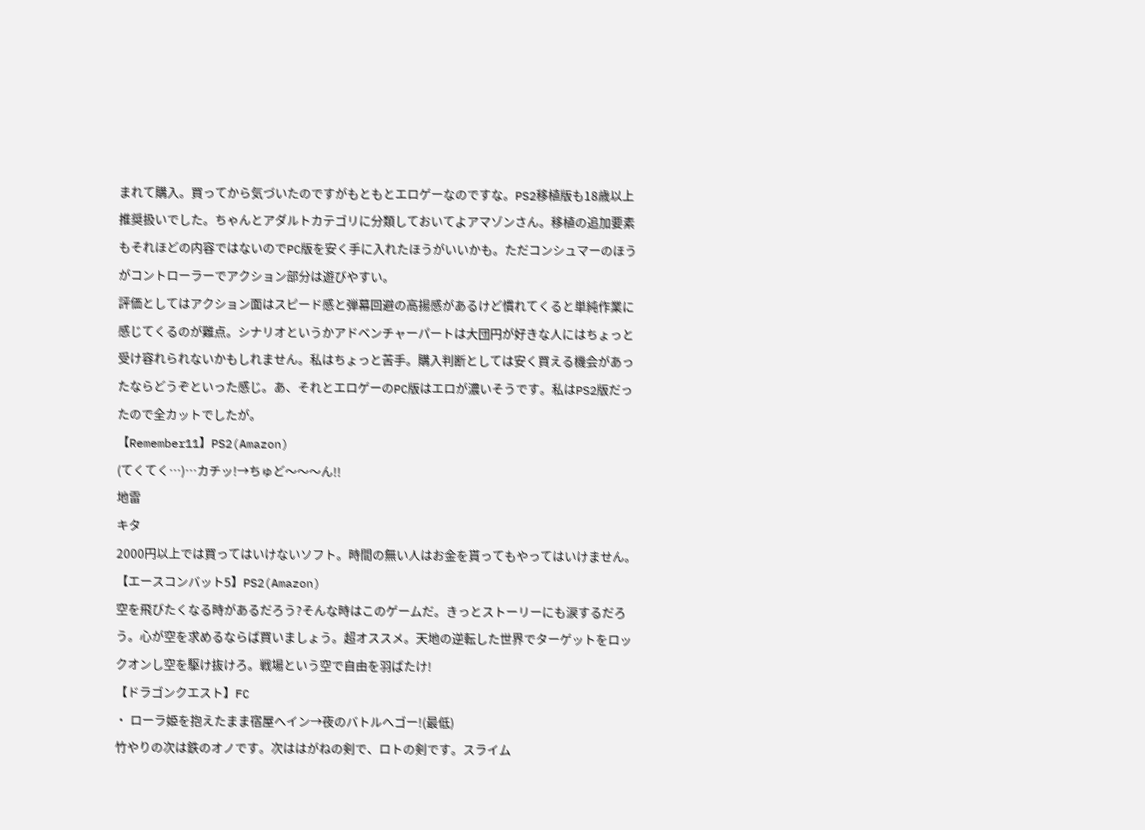まれて購入。買ってから気づいたのですがもともとエロゲーなのですな。PS2移植版も18歳以上推奨扱いでした。ちゃんとアダルトカテゴリに分類しておいてよアマゾンさん。移植の追加要素もそれほどの内容ではないのでPC版を安く手に入れたほうがいいかも。ただコンシュマーのほうがコントローラーでアクション部分は遊びやすい。
評価としてはアクション面はスピード感と弾幕回避の高揚感があるけど慣れてくると単純作業に感じてくるのが難点。シナリオというかアドベンチャーパートは大団円が好きな人にはちょっと受け容れられないかもしれません。私はちょっと苦手。購入判断としては安く買える機会があったならどうぞといった感じ。あ、それとエロゲーのPC版はエロが濃いそうです。私はPS2版だったので全カットでしたが。
【Remember11】PS2(Amazon)
(てくてく…)…カチッ!→ちゅど〜〜〜ん!!
地雷
キタ
2000円以上では買ってはいけないソフト。時間の無い人はお金を貰ってもやってはいけません。
【エースコンバット5】PS2(Amazon)
空を飛びたくなる時があるだろう?そんな時はこのゲームだ。きっとストーリーにも涙するだろう。心が空を求めるならば買いましょう。超オススメ。天地の逆転した世界でターゲットをロックオンし空を駆け抜けろ。戦場という空で自由を羽ばたけ!
【ドラゴンクエスト】FC
・ ローラ姫を抱えたまま宿屋へイン→夜のバトルへゴー!(最低)
竹やりの次は鉄のオノです。次ははがねの剣で、ロトの剣です。スライム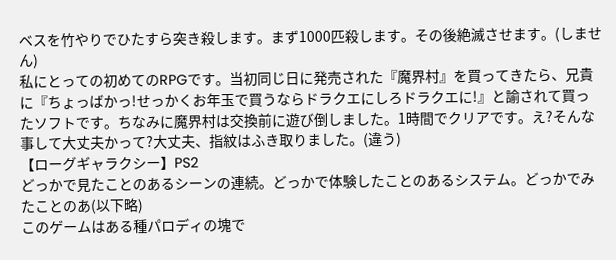ベスを竹やりでひたすら突き殺します。まず1000匹殺します。その後絶滅させます。(しません)
私にとっての初めてのRPGです。当初同じ日に発売された『魔界村』を買ってきたら、兄貴に『ちょっばかっ!せっかくお年玉で買うならドラクエにしろドラクエに!』と諭されて買ったソフトです。ちなみに魔界村は交換前に遊び倒しました。1時間でクリアです。え?そんな事して大丈夫かって?大丈夫、指紋はふき取りました。(違う)
【ローグギャラクシー】PS2
どっかで見たことのあるシーンの連続。どっかで体験したことのあるシステム。どっかでみたことのあ(以下略)
このゲームはある種パロディの塊で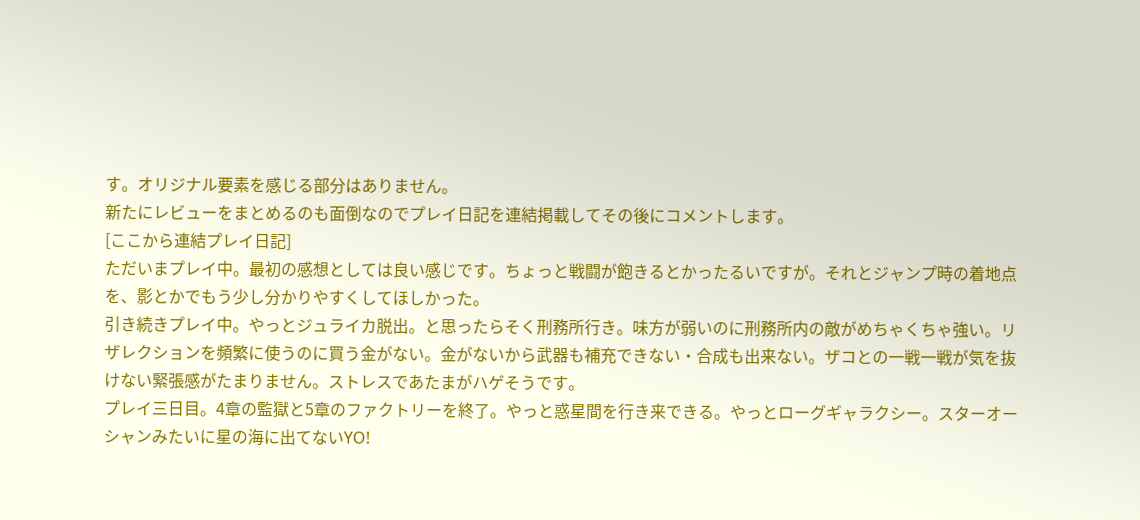す。オリジナル要素を感じる部分はありません。
新たにレビューをまとめるのも面倒なのでプレイ日記を連結掲載してその後にコメントします。
[ここから連結プレイ日記]
ただいまプレイ中。最初の感想としては良い感じです。ちょっと戦闘が飽きるとかったるいですが。それとジャンプ時の着地点を、影とかでもう少し分かりやすくしてほしかった。
引き続きプレイ中。やっとジュライカ脱出。と思ったらそく刑務所行き。味方が弱いのに刑務所内の敵がめちゃくちゃ強い。リザレクションを頻繁に使うのに買う金がない。金がないから武器も補充できない・合成も出来ない。ザコとの一戦一戦が気を抜けない緊張感がたまりません。ストレスであたまがハゲそうです。
プレイ三日目。4章の監獄と5章のファクトリーを終了。やっと惑星間を行き来できる。やっとローグギャラクシー。スターオーシャンみたいに星の海に出てないYO!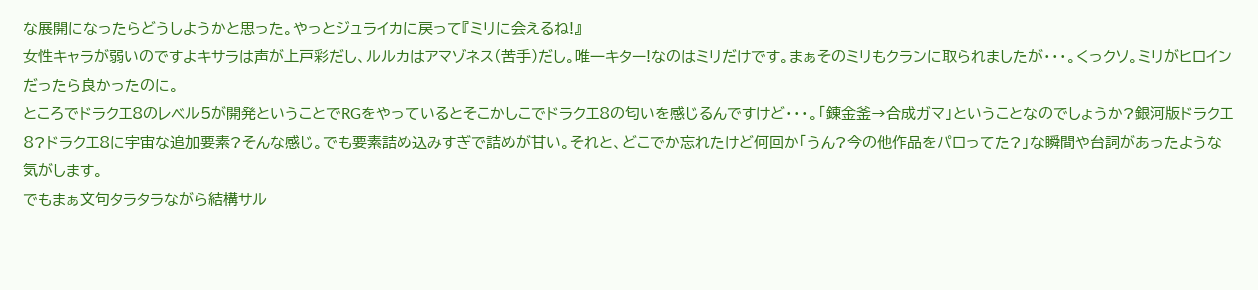な展開になったらどうしようかと思った。やっとジュライカに戻って『ミリに会えるね!』
女性キャラが弱いのですよキサラは声が上戸彩だし、ルルカはアマゾネス(苦手)だし。唯一キター!なのはミリだけです。まぁそのミリもクランに取られましたが・・・。くっクソ。ミリがヒロインだったら良かったのに。
ところでドラクエ8のレベル5が開発ということでRGをやっているとそこかしこでドラクエ8の匂いを感じるんですけど・・・。「錬金釜→合成ガマ」ということなのでしょうか?銀河版ドラクエ8?ドラクエ8に宇宙な追加要素?そんな感じ。でも要素詰め込みすぎで詰めが甘い。それと、どこでか忘れたけど何回か「うん?今の他作品をパロってた?」な瞬間や台詞があったような気がします。
でもまぁ文句タラタラながら結構サル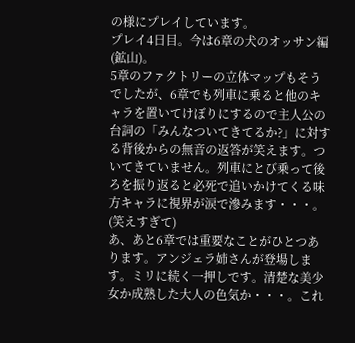の様にプレイしています。
プレイ4日目。今は6章の犬のオッサン編(鉱山)。
5章のファクトリーの立体マップもそうでしたが、6章でも列車に乗ると他のキャラを置いてけぼりにするので主人公の台詞の「みんなついてきてるか?」に対する背後からの無音の返答が笑えます。ついてきていません。列車にとび乗って後ろを振り返ると必死で追いかけてくる味方キャラに視界が涙で滲みます・・・。(笑えすぎて)
あ、あと6章では重要なことがひとつあります。アンジェラ姉さんが登場します。ミリに続く一押しです。清楚な美少女か成熟した大人の色気か・・・。これ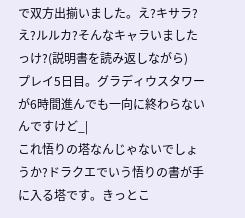で双方出揃いました。え?キサラ?え?ルルカ?そんなキャラいましたっけ?(説明書を読み返しながら)
プレイ5日目。グラディウスタワーが6時間進んでも一向に終わらないんですけど_|
これ悟りの塔なんじゃないでしょうか?ドラクエでいう悟りの書が手に入る塔です。きっとこ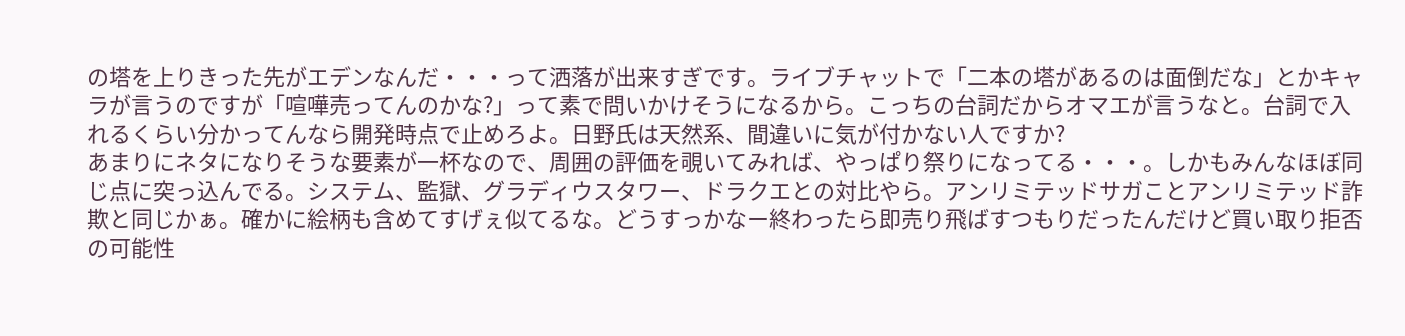の塔を上りきった先がエデンなんだ・・・って洒落が出来すぎです。ライブチャットで「二本の塔があるのは面倒だな」とかキャラが言うのですが「喧嘩売ってんのかな?」って素で問いかけそうになるから。こっちの台詞だからオマエが言うなと。台詞で入れるくらい分かってんなら開発時点で止めろよ。日野氏は天然系、間違いに気が付かない人ですか?
あまりにネタになりそうな要素が一杯なので、周囲の評価を覗いてみれば、やっぱり祭りになってる・・・。しかもみんなほぼ同じ点に突っ込んでる。システム、監獄、グラディウスタワー、ドラクエとの対比やら。アンリミテッドサガことアンリミテッド詐欺と同じかぁ。確かに絵柄も含めてすげぇ似てるな。どうすっかなー終わったら即売り飛ばすつもりだったんだけど買い取り拒否の可能性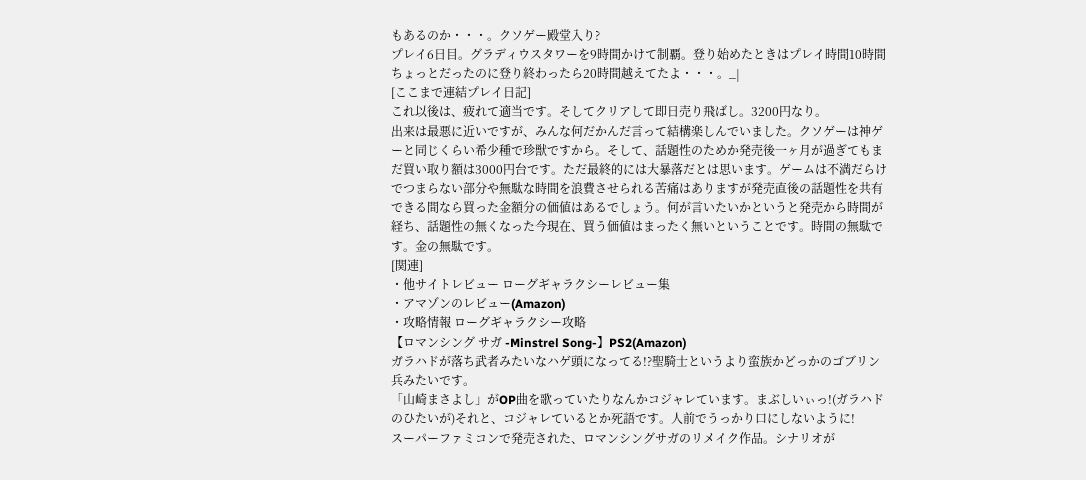もあるのか・・・。クソゲー殿堂入り?
プレイ6日目。グラディウスタワーを9時間かけて制覇。登り始めたときはプレイ時間10時間ちょっとだったのに登り終わったら20時間越えてたよ・・・。_|
[ここまで連結プレイ日記]
これ以後は、疲れて適当です。そしてクリアして即日売り飛ばし。3200円なり。
出来は最悪に近いですが、みんな何だかんだ言って結構楽しんでいました。クソゲーは神ゲーと同じくらい希少種で珍獣ですから。そして、話題性のためか発売後一ヶ月が過ぎてもまだ買い取り額は3000円台です。ただ最終的には大暴落だとは思います。ゲームは不満だらけでつまらない部分や無駄な時間を浪費させられる苦痛はありますが発売直後の話題性を共有できる間なら買った金額分の価値はあるでしょう。何が言いたいかというと発売から時間が経ち、話題性の無くなった今現在、買う価値はまったく無いということです。時間の無駄です。金の無駄です。
[関連]
・他サイトレビュー ローグギャラクシーレビュー集
・アマゾンのレビュー(Amazon)
・攻略情報 ローグギャラクシー攻略
【ロマンシング サガ -Minstrel Song-】PS2(Amazon)
ガラハドが落ち武者みたいなハゲ頭になってる!?聖騎士というより蛮族かどっかのゴブリン兵みたいです。
「山崎まさよし」がOP曲を歌っていたりなんかコジャレています。まぶしいぃっ!(ガラハドのひたいが)それと、コジャレているとか死語です。人前でうっかり口にしないように!
スーパーファミコンで発売された、ロマンシングサガのリメイク作品。シナリオが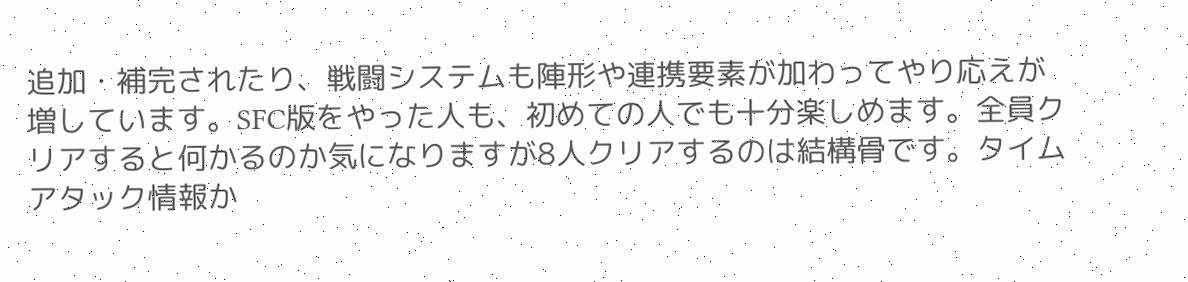追加・補完されたり、戦闘システムも陣形や連携要素が加わってやり応えが増しています。SFC版をやった人も、初めての人でも十分楽しめます。全員クリアすると何かるのか気になりますが8人クリアするのは結構骨です。タイムアタック情報か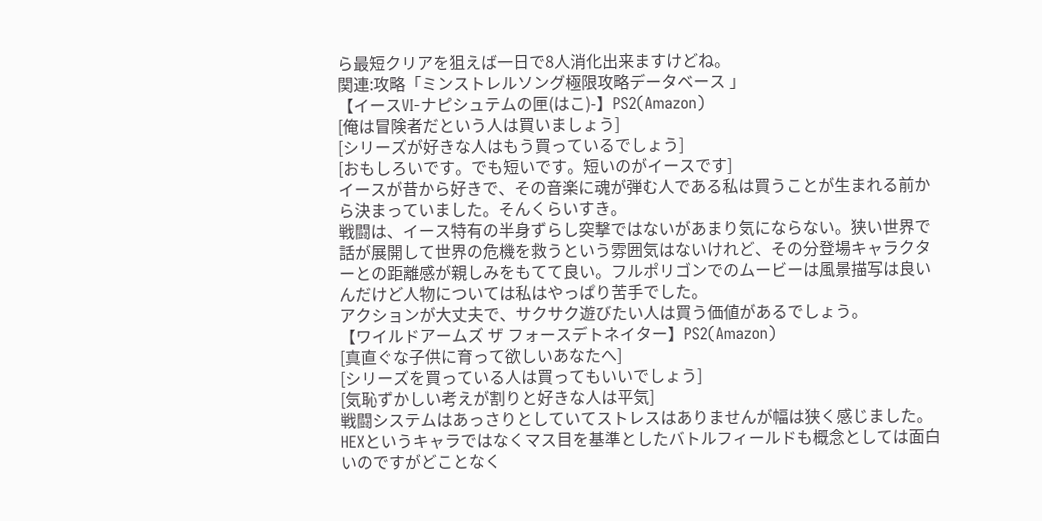ら最短クリアを狙えば一日で8人消化出来ますけどね。
関連:攻略「ミンストレルソング極限攻略データベース 」
【イースVI-ナピシュテムの匣(はこ)-】PS2(Amazon)
[俺は冒険者だという人は買いましょう]
[シリーズが好きな人はもう買っているでしょう]
[おもしろいです。でも短いです。短いのがイースです]
イースが昔から好きで、その音楽に魂が弾む人である私は買うことが生まれる前から決まっていました。そんくらいすき。
戦闘は、イース特有の半身ずらし突撃ではないがあまり気にならない。狭い世界で話が展開して世界の危機を救うという雰囲気はないけれど、その分登場キャラクターとの距離感が親しみをもてて良い。フルポリゴンでのムービーは風景描写は良いんだけど人物については私はやっぱり苦手でした。
アクションが大丈夫で、サクサク遊びたい人は買う価値があるでしょう。
【ワイルドアームズ ザ フォースデトネイター】PS2(Amazon)
[真直ぐな子供に育って欲しいあなたへ]
[シリーズを買っている人は買ってもいいでしょう]
[気恥ずかしい考えが割りと好きな人は平気]
戦闘システムはあっさりとしていてストレスはありませんが幅は狭く感じました。HEXというキャラではなくマス目を基準としたバトルフィールドも概念としては面白いのですがどことなく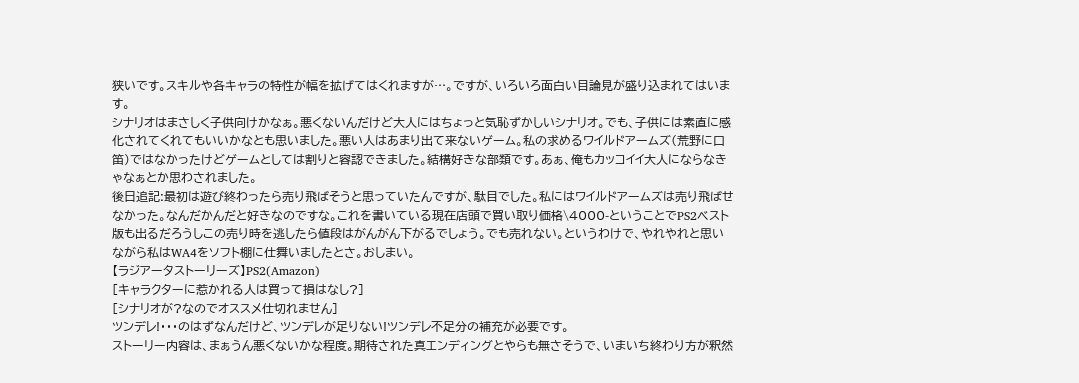狭いです。スキルや各キャラの特性が幅を拡げてはくれますが…。ですが、いろいろ面白い目論見が盛り込まれてはいます。
シナリオはまさしく子供向けかなぁ。悪くないんだけど大人にはちょっと気恥ずかしいシナリオ。でも、子供には素直に感化されてくれてもいいかなとも思いました。悪い人はあまり出て来ないゲーム。私の求めるワイルドアームズ(荒野に口笛)ではなかったけどゲームとしては割りと容認できました。結構好きな部類です。あぁ、俺もカッコイイ大人にならなきゃなぁとか思わされました。
後日追記:最初は遊び終わったら売り飛ばそうと思っていたんですが、駄目でした。私にはワイルドアームズは売り飛ばせなかった。なんだかんだと好きなのですな。これを書いている現在店頭で買い取り価格\4000-ということでPS2ベスト版も出るだろうしこの売り時を逃したら値段はがんがん下がるでしょう。でも売れない。というわけで、やれやれと思いながら私はWA4をソフト棚に仕舞いましたとさ。おしまい。
【ラジアータストーリーズ】PS2(Amazon)
[キャラクターに惹かれる人は買って損はなし?]
[シナリオが?なのでオススメ仕切れません]
ツンデレ!・・・のはずなんだけど、ツンデレが足りない!ツンデレ不足分の補充が必要です。
ストーリー内容は、まぁうん悪くないかな程度。期待された真エンディングとやらも無さそうで、いまいち終わり方が釈然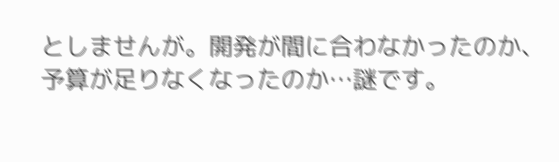としませんが。開発が間に合わなかったのか、予算が足りなくなったのか…謎です。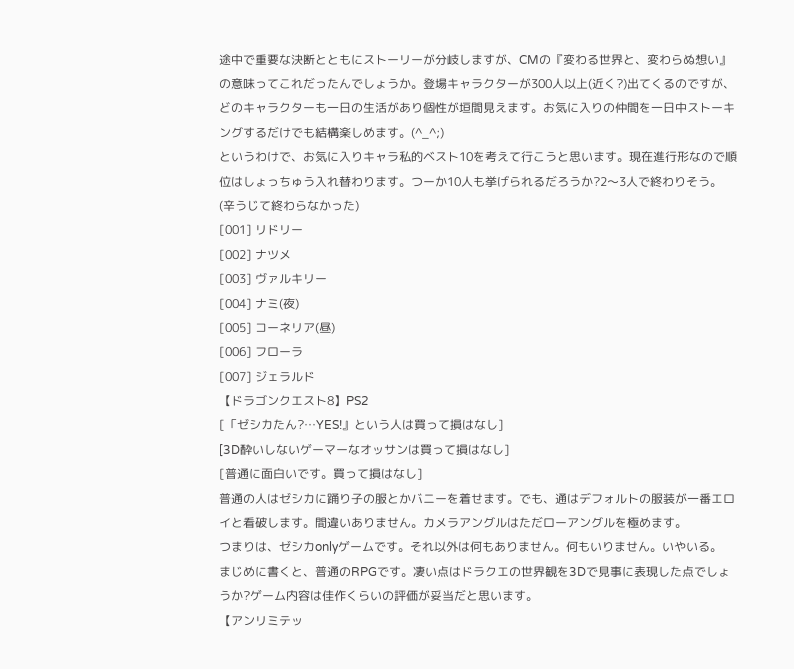途中で重要な決断とともにストーリーが分岐しますが、CMの『変わる世界と、変わらぬ想い』の意味ってこれだったんでしょうか。登場キャラクターが300人以上(近く?)出てくるのですが、どのキャラクターも一日の生活があり個性が垣間見えます。お気に入りの仲間を一日中ストーキングするだけでも結構楽しめます。(^_^;)
というわけで、お気に入りキャラ私的ベスト10を考えて行こうと思います。現在進行形なので順位はしょっちゅう入れ替わります。つーか10人も挙げられるだろうか?2〜3人で終わりそう。(辛うじて終わらなかった)
[001] リドリー
[002] ナツメ
[003] ヴァルキリー
[004] ナミ(夜)
[005] コーネリア(昼)
[006] フローラ
[007] ジェラルド
【ドラゴンクエスト8】PS2
[「ゼシカたん?…YES!』という人は買って損はなし]
[3D酔いしないゲーマーなオッサンは買って損はなし]
[普通に面白いです。買って損はなし]
普通の人はゼシカに踊り子の服とかバニーを着せます。でも、通はデフォルトの服装が一番エロイと看破します。間違いありません。カメラアングルはただローアングルを極めます。
つまりは、ゼシカonlyゲームです。それ以外は何もありません。何もいりません。いやいる。
まじめに書くと、普通のRPGです。凄い点はドラクエの世界観を3Dで見事に表現した点でしょうか?ゲーム内容は佳作くらいの評価が妥当だと思います。
【アンリミテッ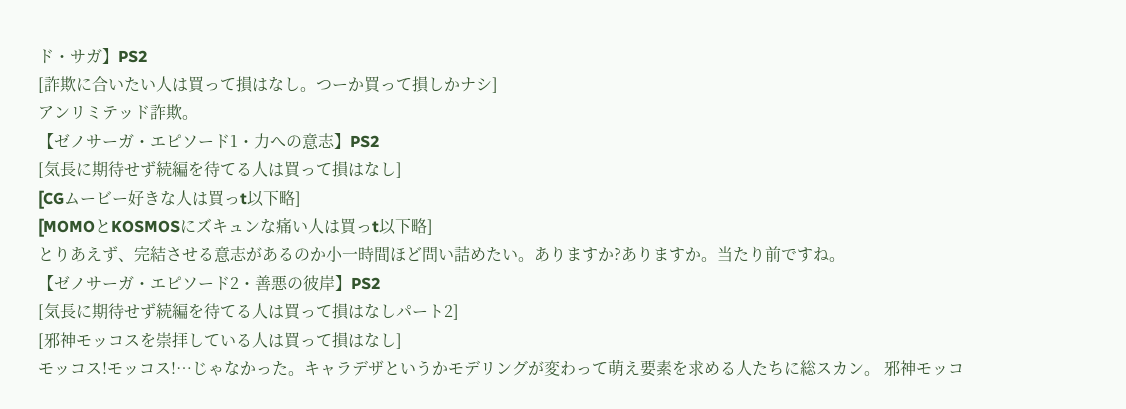ド・サガ】PS2
[詐欺に合いたい人は買って損はなし。つーか買って損しかナシ]
アンリミテッド詐欺。
【ゼノサーガ・エピソード1・力への意志】PS2
[気長に期待せず続編を待てる人は買って損はなし]
[CGムービー好きな人は買っt以下略]
[MOMOとKOSMOSにズキュンな痛い人は買っt以下略]
とりあえず、完結させる意志があるのか小一時間ほど問い詰めたい。ありますか?ありますか。当たり前ですね。
【ゼノサーガ・エピソード2・善悪の彼岸】PS2
[気長に期待せず続編を待てる人は買って損はなしパート2]
[邪神モッコスを崇拝している人は買って損はなし]
モッコス!モッコス!…じゃなかった。キャラデザというかモデリングが変わって萌え要素を求める人たちに総スカン。 邪神モッコ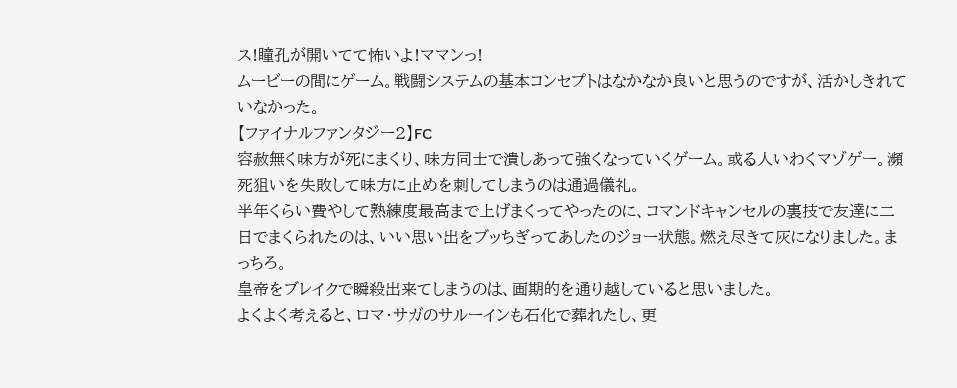ス!瞳孔が開いてて怖いよ!ママンっ!
ムービーの間にゲーム。戦闘システムの基本コンセプトはなかなか良いと思うのですが、活かしきれていなかった。
【ファイナルファンタジー2】FC
容赦無く味方が死にまくり、味方同士で潰しあって強くなっていくゲーム。或る人いわくマゾゲー。瀕死狙いを失敗して味方に止めを刺してしまうのは通過儀礼。
半年くらい費やして熟練度最高まで上げまくってやったのに、コマンドキャンセルの裏技で友達に二日でまくられたのは、いい思い出をブッちぎってあしたのジョー状態。燃え尽きて灰になりました。まっちろ。
皇帝をブレイクで瞬殺出来てしまうのは、画期的を通り越していると思いました。
よくよく考えると、ロマ・サガのサルーインも石化で葬れたし、更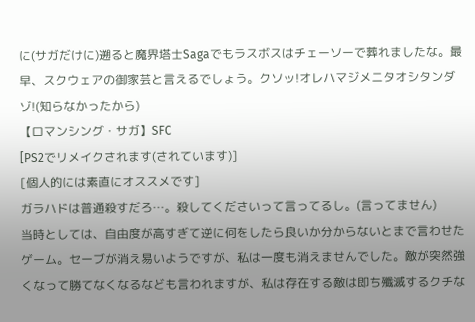に(サガだけに)遡ると魔界塔士Sagaでもラスボスはチェーソーで葬れましたな。最早、スクウェアの御家芸と言えるでしょう。クソッ!オレハマジメニタオシタンダゾ!(知らなかったから)
【ロマンシング・サガ】SFC
[PS2でリメイクされます(されています)]
[個人的には素直にオススメです]
ガラハドは普通殺すだろ…。殺してくださいって言ってるし。(言ってません)
当時としては、自由度が高すぎて逆に何をしたら良いか分からないとまで言わせたゲーム。セーブが消え易いようですが、私は一度も消えませんでした。敵が突然強くなって勝てなくなるなども言われますが、私は存在する敵は即ち殲滅するクチな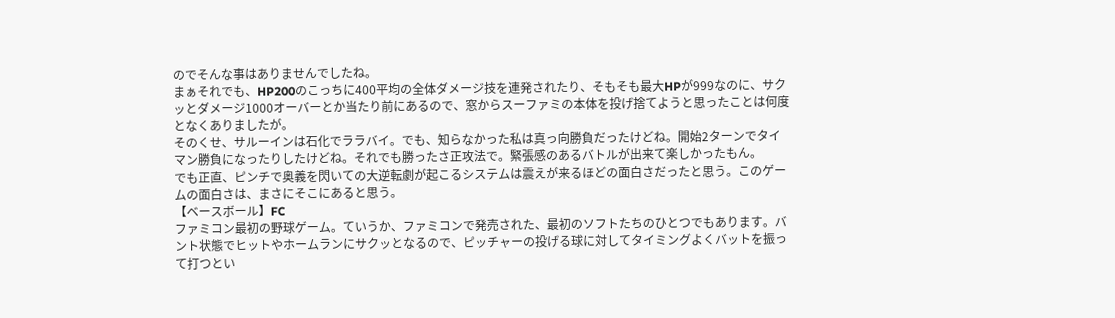のでそんな事はありませんでしたね。
まぁそれでも、HP200のこっちに400平均の全体ダメージ技を連発されたり、そもそも最大HPが999なのに、サクッとダメージ1000オーバーとか当たり前にあるので、窓からスーファミの本体を投げ捨てようと思ったことは何度となくありましたが。
そのくせ、サルーインは石化でララバイ。でも、知らなかった私は真っ向勝負だったけどね。開始2ターンでタイマン勝負になったりしたけどね。それでも勝ったさ正攻法で。緊張感のあるバトルが出来て楽しかったもん。
でも正直、ピンチで奥義を閃いての大逆転劇が起こるシステムは震えが来るほどの面白さだったと思う。このゲームの面白さは、まさにそこにあると思う。
【ベースボール】FC
ファミコン最初の野球ゲーム。ていうか、ファミコンで発売された、最初のソフトたちのひとつでもあります。バント状態でヒットやホームランにサクッとなるので、ピッチャーの投げる球に対してタイミングよくバットを振って打つとい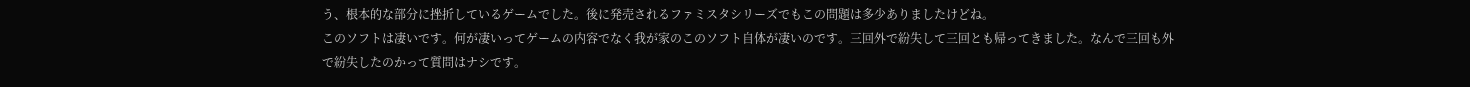う、根本的な部分に挫折しているゲームでした。後に発売されるファミスタシリーズでもこの問題は多少ありましたけどね。
このソフトは凄いです。何が凄いってゲームの内容でなく我が家のこのソフト自体が凄いのです。三回外で紛失して三回とも帰ってきました。なんで三回も外で紛失したのかって質問はナシです。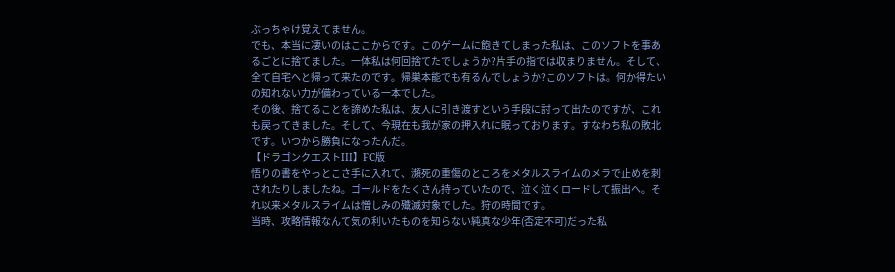ぶっちゃけ覚えてません。
でも、本当に凄いのはここからです。このゲームに飽きてしまった私は、このソフトを事あるごとに捨てました。一体私は何回捨てたでしょうか?片手の指では収まりません。そして、全て自宅へと帰って来たのです。帰巣本能でも有るんでしょうか?このソフトは。何か得たいの知れない力が備わっている一本でした。
その後、捨てることを諦めた私は、友人に引き渡すという手段に討って出たのですが、これも戻ってきました。そして、今現在も我が家の押入れに眠っております。すなわち私の敗北です。いつから勝負になったんだ。
【ドラゴンクエストIII】FC版
悟りの書をやっとこさ手に入れて、瀕死の重傷のところをメタルスライムのメラで止めを刺されたりしましたね。ゴールドをたくさん持っていたので、泣く泣くロードして振出へ。それ以来メタルスライムは憎しみの殲滅対象でした。狩の時間です。
当時、攻略情報なんて気の利いたものを知らない純真な少年(否定不可)だった私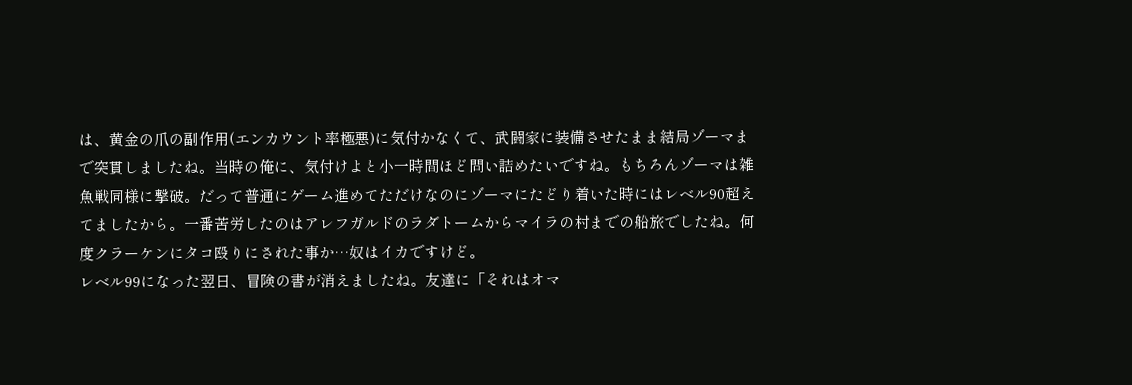は、黄金の爪の副作用(エンカウント率極悪)に気付かなくて、武闘家に装備させたまま結局ゾーマまで突貫しましたね。当時の俺に、気付けよと小一時間ほど問い詰めたいですね。もちろんゾーマは雑魚戦同様に撃破。だって普通にゲーム進めてただけなのにゾーマにたどり着いた時にはレベル90超えてましたから。一番苦労したのはアレフガルドのラダトームからマイラの村までの船旅でしたね。何度クラーケンにタコ殴りにされた事か…奴はイカですけど。
レベル99になった翌日、冒険の書が消えましたね。友達に「それはオマ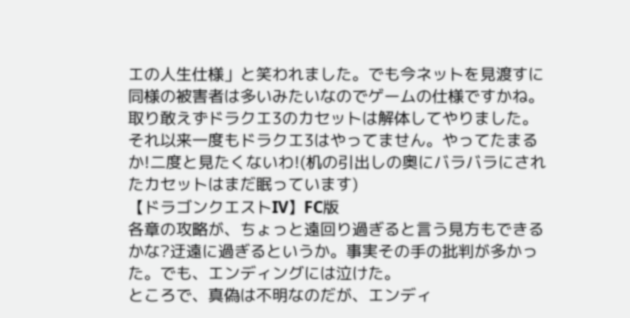エの人生仕様」と笑われました。でも今ネットを見渡すに同様の被害者は多いみたいなのでゲームの仕様ですかね。取り敢えずドラクエ3のカセットは解体してやりました。それ以来一度もドラクエ3はやってません。やってたまるか!二度と見たくないわ!(机の引出しの奥にバラバラにされたカセットはまだ眠っています)
【ドラゴンクエストIV】FC版
各章の攻略が、ちょっと遠回り過ぎると言う見方もできるかな?迂遠に過ぎるというか。事実その手の批判が多かった。でも、エンディングには泣けた。
ところで、真偽は不明なのだが、エンディ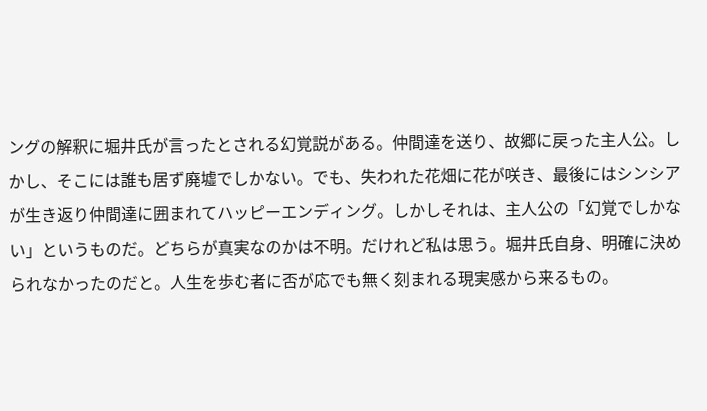ングの解釈に堀井氏が言ったとされる幻覚説がある。仲間達を送り、故郷に戻った主人公。しかし、そこには誰も居ず廃墟でしかない。でも、失われた花畑に花が咲き、最後にはシンシアが生き返り仲間達に囲まれてハッピーエンディング。しかしそれは、主人公の「幻覚でしかない」というものだ。どちらが真実なのかは不明。だけれど私は思う。堀井氏自身、明確に決められなかったのだと。人生を歩む者に否が応でも無く刻まれる現実感から来るもの。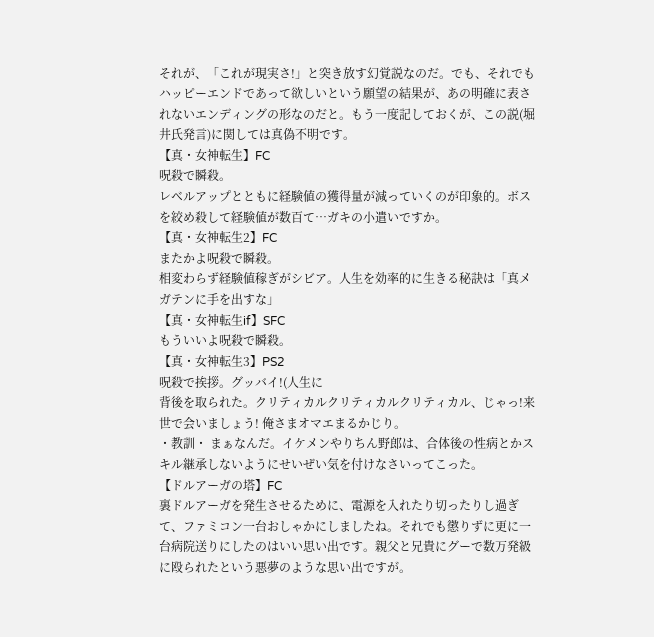それが、「これが現実さ!」と突き放す幻覚説なのだ。でも、それでもハッピーエンドであって欲しいという願望の結果が、あの明確に表されないエンディングの形なのだと。もう一度記しておくが、この説(堀井氏発言)に関しては真偽不明です。
【真・女神転生】FC
呪殺で瞬殺。
レベルアップとともに経験値の獲得量が減っていくのが印象的。ボスを絞め殺して経験値が数百て…ガキの小遣いですか。
【真・女神転生2】FC
またかよ呪殺で瞬殺。
相変わらず経験値稼ぎがシビア。人生を効率的に生きる秘訣は「真メガテンに手を出すな」
【真・女神転生if】SFC
もういいよ呪殺で瞬殺。
【真・女神転生3】PS2
呪殺で挨拶。グッバイ!(人生に
背後を取られた。クリティカルクリティカルクリティカル、じゃっ!来世で会いましょう! 俺さまオマエまるかじり。
・教訓・ まぁなんだ。イケメンやりちん野郎は、合体後の性病とかスキル継承しないようにせいぜい気を付けなさいってこった。
【ドルアーガの塔】FC
裏ドルアーガを発生させるために、電源を入れたり切ったりし過ぎて、ファミコン一台おしゃかにしましたね。それでも懲りずに更に一台病院送りにしたのはいい思い出です。親父と兄貴にグーで数万発級に殴られたという悪夢のような思い出ですが。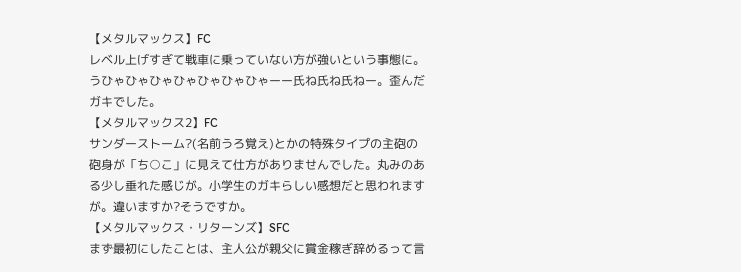【メタルマックス】FC
レベル上げすぎて戦車に乗っていない方が強いという事態に。うひゃひゃひゃひゃひゃひゃひゃーー氏ね氏ね氏ねー。歪んだガキでした。
【メタルマックス2】FC
サンダーストーム?(名前うろ覚え)とかの特殊タイプの主砲の砲身が「ち○こ」に見えて仕方がありませんでした。丸みのある少し垂れた感じが。小学生のガキらしい感想だと思われますが。違いますか?そうですか。
【メタルマックス・リターンズ】SFC
まず最初にしたことは、主人公が親父に賞金稼ぎ辞めるって言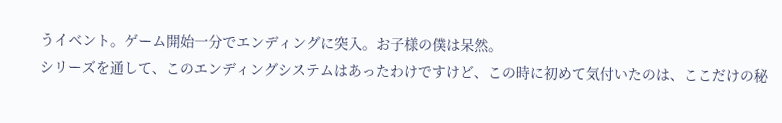うイベント。ゲーム開始一分でエンディングに突入。お子様の僕は呆然。
シリーズを通して、このエンディングシステムはあったわけですけど、この時に初めて気付いたのは、ここだけの秘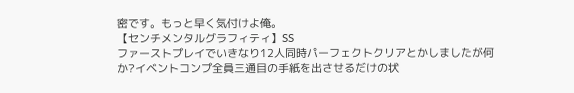密です。もっと早く気付けよ俺。
【センチメンタルグラフィティ】SS
ファーストプレイでいきなり12人同時パーフェクトクリアとかしましたが何か?イベントコンプ全員三通目の手紙を出させるだけの状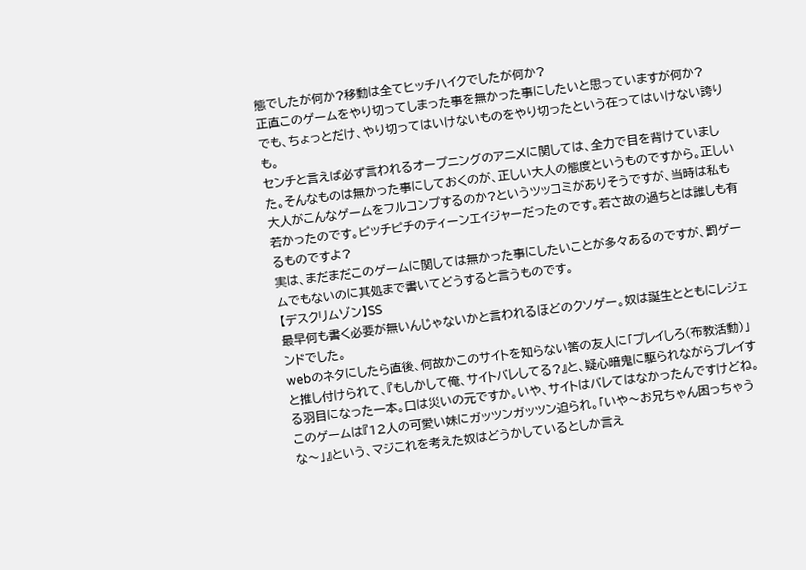態でしたが何か?移動は全てヒッチハイクでしたが何か?
正直このゲームをやり切ってしまった事を無かった事にしたいと思っていますが何か?
でも、ちょっとだけ、やり切ってはいけないものをやり切ったという在ってはいけない誇りも。
センチと言えば必ず言われるオープニングのアニメに関しては、全力で目を背けていました。そんなものは無かった事にしておくのが、正しい大人の態度というものですから。正しい大人がこんなゲームをフルコンプするのか?というツッコミがありそうですが、当時は私も若かったのです。ピッチピチのティーンエイジャーだったのです。若さ故の過ちとは誰しも有るものですよ?
実は、まだまだこのゲームに関しては無かった事にしたいことが多々あるのですが、罰ゲームでもないのに其処まで書いてどうすると言うものです。
【デスクリムゾン】SS
最早何も書く必要が無いんじゃないかと言われるほどのクソゲー。奴は誕生とともにレジェンドでした。
webのネタにしたら直後、何故かこのサイトを知らない筈の友人に「プレイしろ(布教活動)」と推し付けられて、『もしかして俺、サイトバレしてる?』と、疑心暗鬼に駆られながらプレイする羽目になった一本。口は災いの元ですか。いや、サイトはバレてはなかったんですけどね。
このゲームは『12人の可愛い妹にガッツンガッツン迫られ。「いや〜お兄ちゃん困っちゃうな〜」』という、マジこれを考えた奴はどうかしているとしか言え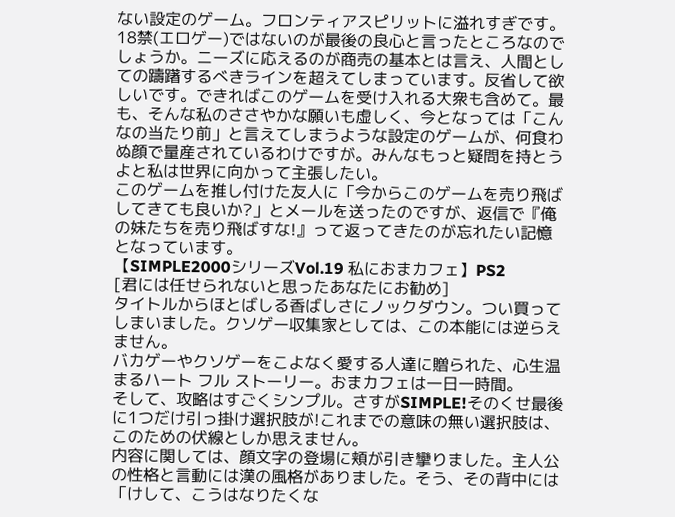ない設定のゲーム。フロンティアスピリットに溢れすぎです。18禁(エロゲー)ではないのが最後の良心と言ったところなのでしょうか。ニーズに応えるのが商売の基本とは言え、人間としての躊躇するべきラインを超えてしまっています。反省して欲しいです。できればこのゲームを受け入れる大衆も含めて。最も、そんな私のささやかな願いも虚しく、今となっては「こんなの当たり前」と言えてしまうような設定のゲームが、何食わぬ顔で量産されているわけですが。みんなもっと疑問を持とうよと私は世界に向かって主張したい。
このゲームを推し付けた友人に「今からこのゲームを売り飛ばしてきても良いか?」とメールを送ったのですが、返信で『俺の妹たちを売り飛ばすな!』って返ってきたのが忘れたい記憶となっています。
【SIMPLE2000シリーズVol.19 私におまカフェ】PS2
[君には任せられないと思ったあなたにお勧め]
タイトルからほとばしる香ばしさにノックダウン。つい買ってしまいました。クソゲー収集家としては、この本能には逆らえません。
バカゲーやクソゲーをこよなく愛する人達に贈られた、心生温まるハート フル ストーリー。おまカフェは一日一時間。
そして、攻略はすごくシンプル。さすがSIMPLE!そのくせ最後に1つだけ引っ掛け選択肢が!これまでの意味の無い選択肢は、このための伏線としか思えません。
内容に関しては、顔文字の登場に頬が引き攣りました。主人公の性格と言動には漢の風格がありました。そう、その背中には「けして、こうはなりたくな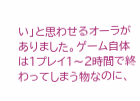い」と思わせるオーラがありました。ゲーム自体は1プレイ1〜2時間で終わってしまう物なのに、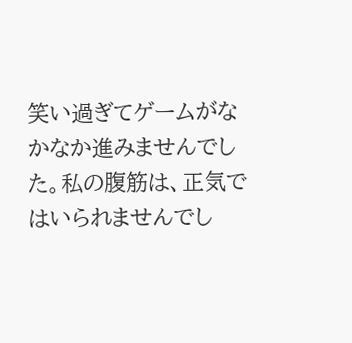笑い過ぎてゲームがなかなか進みませんでした。私の腹筋は、正気ではいられませんでし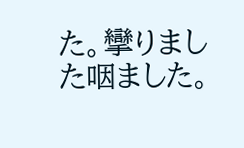た。攣りました咽ました。